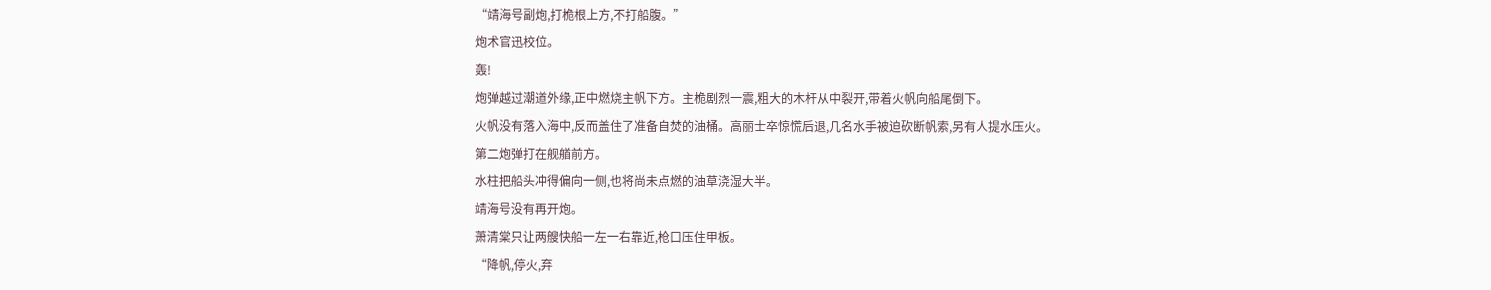“靖海号副炮,打桅根上方,不打船腹。”
炮术官迅校位。
轰!
炮弹越过潮道外缘,正中燃烧主帆下方。主桅剧烈一震,粗大的木杆从中裂开,带着火帆向船尾倒下。
火帆没有落入海中,反而盖住了准备自焚的油桶。高丽士卒惊慌后退,几名水手被迫砍断帆索,另有人提水压火。
第二炮弹打在舰艏前方。
水柱把船头冲得偏向一侧,也将尚未点燃的油草浇湿大半。
靖海号没有再开炮。
萧清棠只让两艘快船一左一右靠近,枪口压住甲板。
“降帆,停火,弃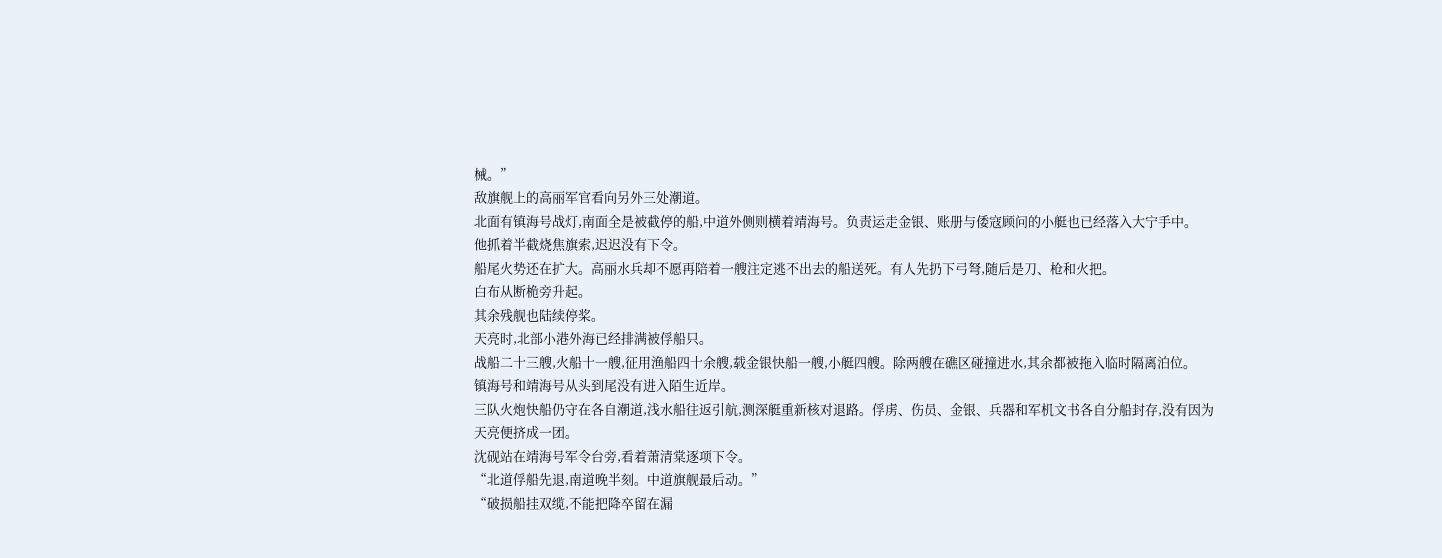械。”
敌旗舰上的高丽军官看向另外三处潮道。
北面有镇海号战灯,南面全是被截停的船,中道外侧则横着靖海号。负责运走金银、账册与倭寇顾问的小艇也已经落入大宁手中。
他抓着半截烧焦旗索,迟迟没有下令。
船尾火势还在扩大。高丽水兵却不愿再陪着一艘注定逃不出去的船送死。有人先扔下弓弩,随后是刀、枪和火把。
白布从断桅旁升起。
其余残舰也陆续停桨。
天亮时,北部小港外海已经排满被俘船只。
战船二十三艘,火船十一艘,征用渔船四十余艘,载金银快船一艘,小艇四艘。除两艘在礁区碰撞进水,其余都被拖入临时隔离泊位。
镇海号和靖海号从头到尾没有进入陌生近岸。
三队火炮快船仍守在各自潮道,浅水船往返引航,测深艇重新核对退路。俘虏、伤员、金银、兵器和军机文书各自分船封存,没有因为天亮便挤成一团。
沈砚站在靖海号军令台旁,看着萧清棠逐项下令。
“北道俘船先退,南道晚半刻。中道旗舰最后动。”
“破损船挂双缆,不能把降卒留在漏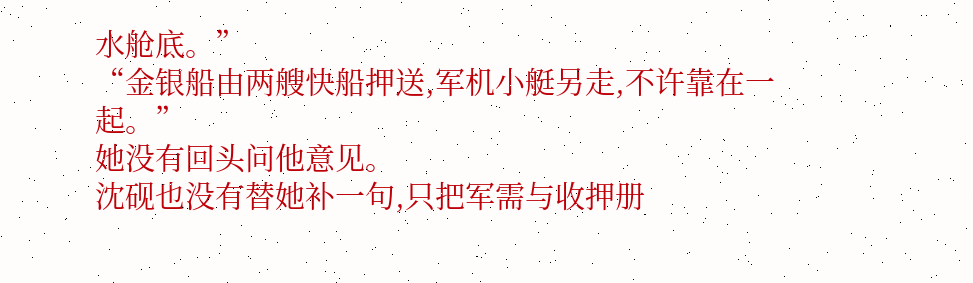水舱底。”
“金银船由两艘快船押送,军机小艇另走,不许靠在一起。”
她没有回头问他意见。
沈砚也没有替她补一句,只把军需与收押册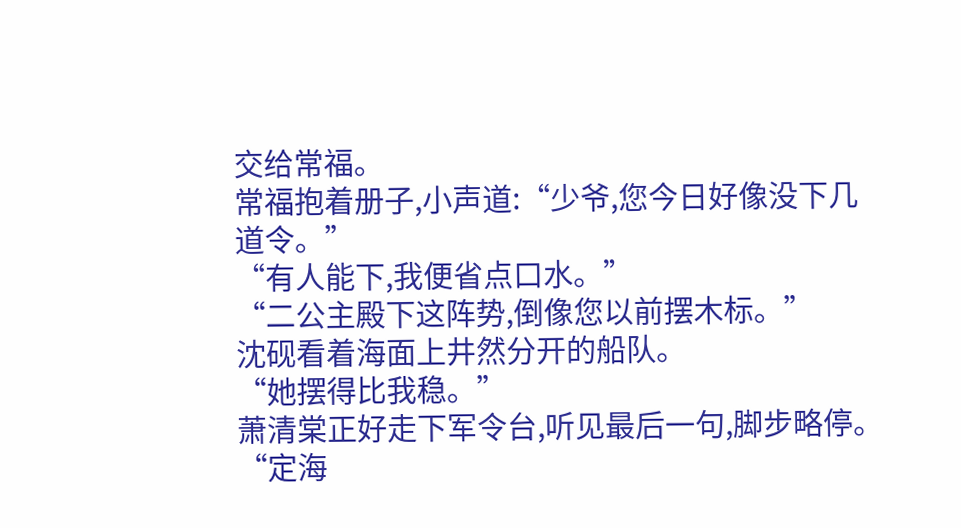交给常福。
常福抱着册子,小声道:“少爷,您今日好像没下几道令。”
“有人能下,我便省点口水。”
“二公主殿下这阵势,倒像您以前摆木标。”
沈砚看着海面上井然分开的船队。
“她摆得比我稳。”
萧清棠正好走下军令台,听见最后一句,脚步略停。
“定海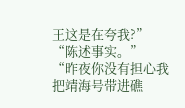王这是在夸我?”
“陈述事实。”
“昨夜你没有担心我把靖海号带进礁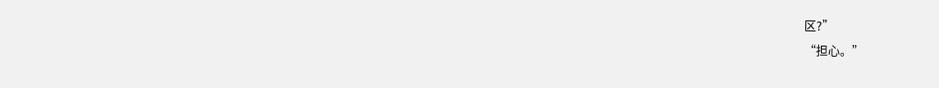区?”
“担心。”